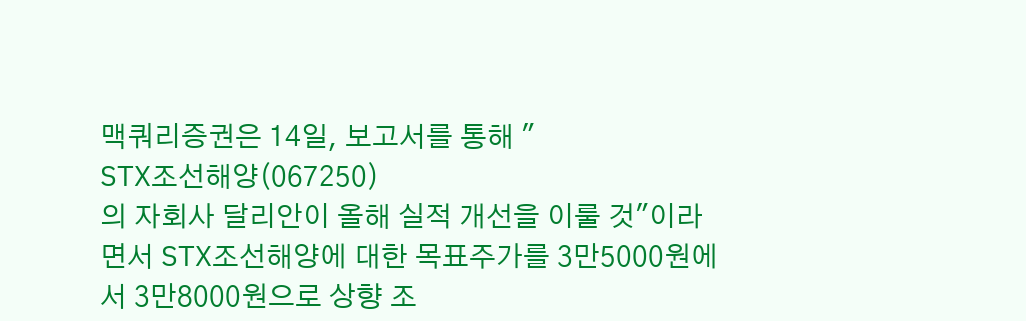맥쿼리증권은 14일, 보고서를 통해 "
STX조선해양(067250)
의 자회사 달리안이 올해 실적 개선을 이룰 것"이라면서 STX조선해양에 대한 목표주가를 3만5000원에서 3만8000원으로 상향 조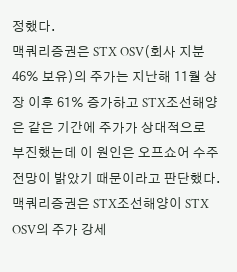정했다.
맥쿼리증권은 STX OSV(회사 지분 46% 보유)의 주가는 지난해 11월 상장 이후 61% 증가하고 STX조선해양은 같은 기간에 주가가 상대적으로 부진했는데 이 원인은 오프쇼어 수주 전망이 밝았기 때문이라고 판단했다. 맥쿼리증권은 STX조선해양이 STX OSV의 주가 강세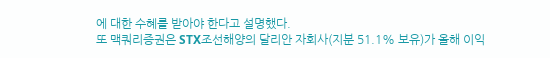에 대한 수혜를 받아야 한다고 설명했다.
또 맥쿼리증권은 STX조선해양의 달리안 자회사(지분 51.1% 보유)가 올해 이익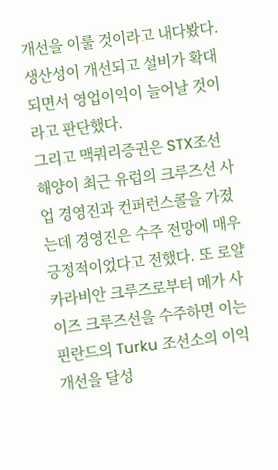개선을 이룰 것이라고 내다봤다. 생산성이 개선되고 설비가 확대되면서 영업이익이 늘어날 것이라고 판단했다.
그리고 맥쿼리증권은 STX조선해양이 최근 유럽의 크루즈선 사업 경영진과 컨퍼런스콜을 가졌는데 경영진은 수주 전망에 매우 긍정적이었다고 전했다. 또 로얄 카라비안 크루즈로부터 메가 사이즈 크루즈선을 수주하면 이는 핀란드의 Turku 조선소의 이익 개선을 달성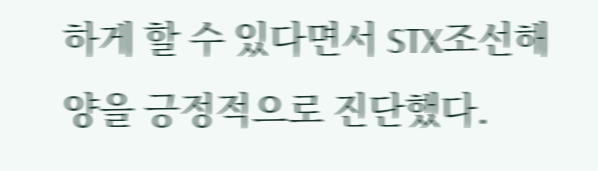하게 할 수 있다면서 STX조선해양을 긍정적으로 진단했다.